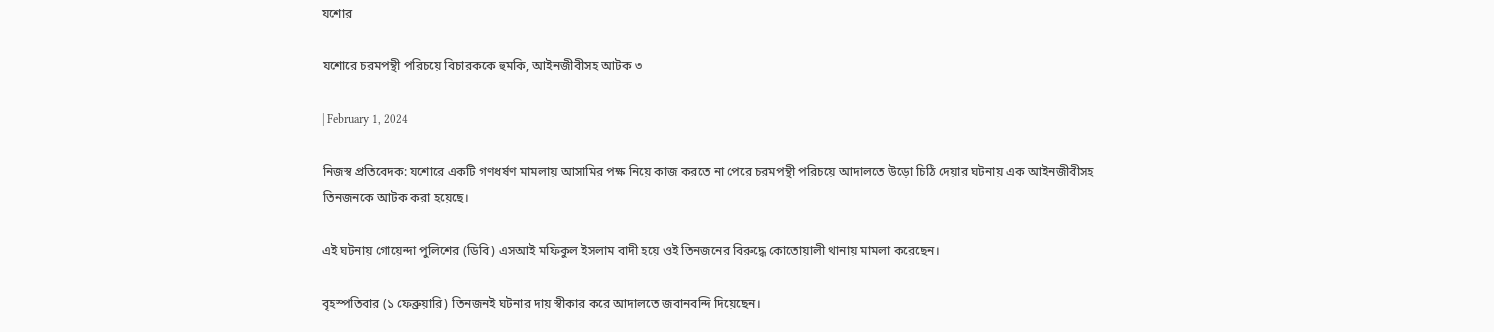যশোর

যশোরে চরমপন্থী পরিচয়ে বিচারককে হুমকি, আইনজীবীসহ আটক ৩

| February 1, 2024

নিজস্ব প্রতিবেদক: যশোরে একটি গণধর্ষণ মামলায় আসামির পক্ষ নিয়ে কাজ করতে না পেরে চরমপন্থী পরিচয়ে আদালতে উড়ো চিঠি দেয়ার ঘটনায় এক আইনজীবীসহ তিনজনকে আটক করা হয়েছে।

এই ঘটনায় গোয়েন্দা পুলিশের (ডিবি) এসআই মফিকুল ইসলাম বাদী হয়ে ওই তিনজনের বিরুদ্ধে কোতোয়ালী থানায় মামলা করেছেন।

বৃহস্পতিবার (১ ফেব্রুয়ারি) তিনজনই ঘটনার দায় স্বীকার করে আদালতে জবানবন্দি দিয়েছেন।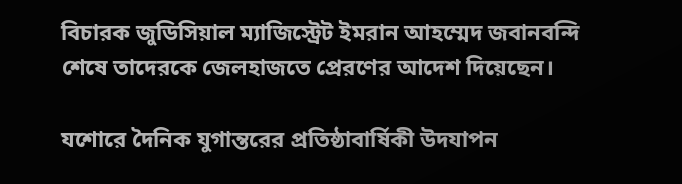বিচারক জুডিসিয়াল ম্যাজিস্ট্রেট ইমরান আহম্মেদ জবানবন্দি শেষে তাদেরকে জেলহাজতে প্রেরণের আদেশ দিয়েছেন।

যশোরে দৈনিক যুগান্তরের প্রতিষ্ঠাবার্ষিকী উদযাপন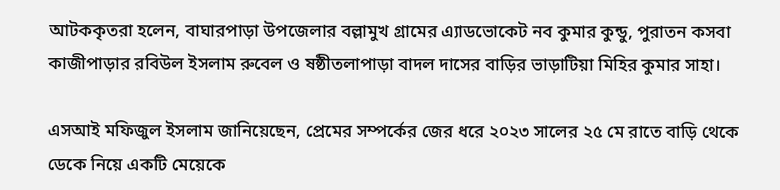আটককৃতরা হলেন, বাঘারপাড়া উপজেলার বল্লামুখ গ্রামের এ্যাডভোকেট নব কুমার কুন্ডু, পুরাতন কসবা কাজীপাড়ার রবিউল ইসলাম রুবেল ও ষষ্ঠীতলাপাড়া বাদল দাসের বাড়ির ভাড়াটিয়া মিহির কুমার সাহা।

এসআই মফিজুল ইসলাম জানিয়েছেন, প্রেমের সম্পর্কের জের ধরে ২০২৩ সালের ২৫ মে রাতে বাড়ি থেকে ডেকে নিয়ে একটি মেয়েকে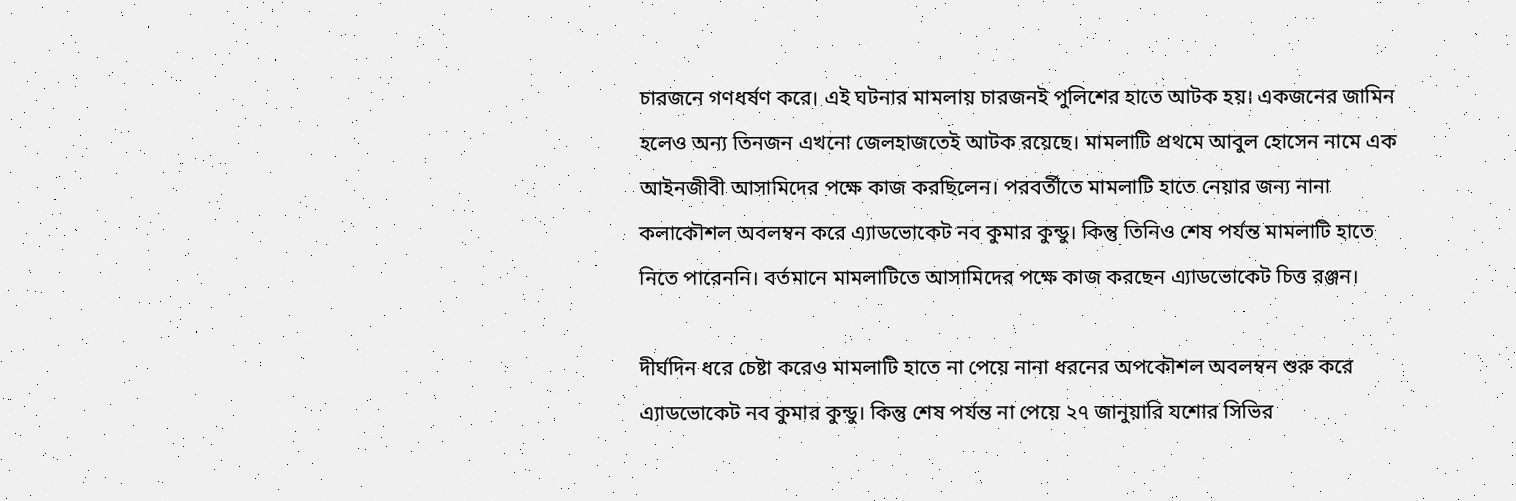চারজনে গণধর্ষণ করে। এই ঘটনার মামলায় চারজনই পুলিশের হাতে আটক হয়। একজনের জামিন হলেও অন্য তিনজন এখনো জেলহাজতেই আটক রয়েছে। মামলাটি প্রথমে আবুল হোসেন নামে এক আইনজীবী আসামিদের পক্ষে কাজ করছিলেন। পরবর্তীতে মামলাটি হাতে নেয়ার জন্য নানা কলাকৌশল অবলম্বন করে এ্যাডভোকেট নব কুমার কুন্ডু। কিন্তু তিনিও শেষ পর্যন্ত মামলাটি হাতে নিতে পারেননি। বর্তমানে মামলাটিতে আসামিদের পক্ষে কাজ করছেন এ্যাডভোকেট চিত্ত রঞ্জন।

দীর্ঘদিন ধরে চেষ্টা করেও মামলাটি হাতে না পেয়ে নানা ধরনের অপকৌশল অবলম্বন শুরু করে এ্যাডভোকেট নব কুমার কুন্ডু। কিন্তু শেষ পর্যন্ত না পেয়ে ২৭ জানুয়ারি যশোর সিভির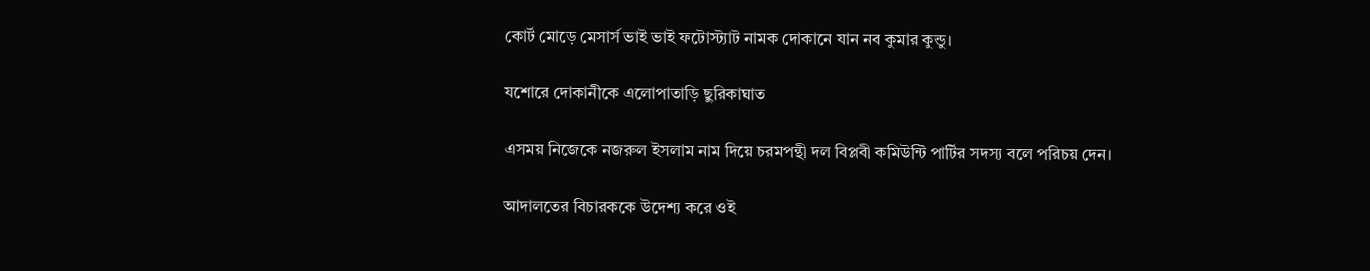কোর্ট মোড়ে মেসার্স ভাই ভাই ফটোস্ট্যাট নামক দোকানে যান নব কুমার কুন্ডু।

যশোরে দোকানীকে এলোপাতাড়ি ছুরিকাঘাত

এসময় নিজেকে নজরুল ইসলাম নাম দিয়ে চরমপন্থী দল বিপ্লবী কমিউন্টি পার্টির সদস্য বলে পরিচয় দেন।

আদালতের বিচারককে উদেশ্য করে ওই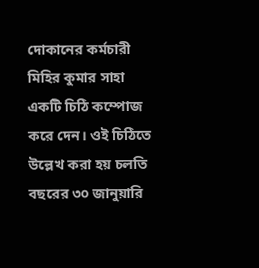দোকানের কর্মচারী মিহির কুমার সাহা একটি চিঠি কম্পোজ করে দেন। ওই চিঠিতে উল্লেখ করা হয় চলতি বছরের ৩০ জানুয়ারি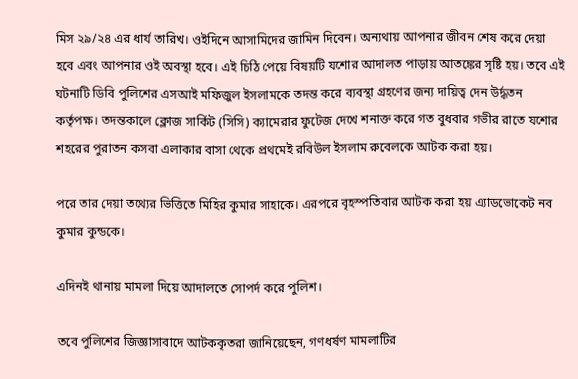মিস ২৯/২৪ এর ধার্য তারিখ। ওইদিনে আসামিদের জামিন দিবেন। অন্যথায় আপনার জীবন শেষ করে দেয়া হবে এবং আপনার ওই অবস্থা হবে। এই চিঠি পেয়ে বিষয়টি যশোর আদালত পাড়ায় আতঙ্কের সৃষ্টি হয়। তবে এই ঘটনাটি ডিবি পুলিশের এসআই মফিজুল ইসলামকে তদন্ত করে ব্যবস্থা গ্রহণের জন্য দায়িত্ব দেন উর্দ্ধতন কর্তৃপক্ষ। তদন্তকালে ক্লোজ সার্কিট (সিসি) ক্যামেরার ফুটেজ দেখে শনাক্ত করে গত বুধবার গভীর রাতে যশোর শহরের পুরাতন কসবা এলাকার বাসা থেকে প্রথমেই রবিউল ইসলাম রুবেলকে আটক করা হয়।

পরে তার দেয়া তথ্যের ভিত্তিতে মিহির কুমার সাহাকে। এরপরে বৃহস্পতিবার আটক করা হয় এ্যাডভোকেট নব কুমার কুন্ডকে।

এদিনই থানায় মামলা দিয়ে আদালতে সোপর্দ করে পুলিশ।

তবে পুলিশের জিজ্ঞাসাবাদে আটককৃতরা জানিয়েছেন, গণধর্ষণ মামলাটির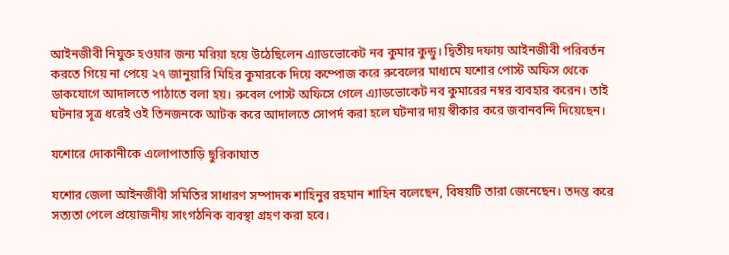আইনজীবী নিযুক্ত হওয়ার জন্য মরিয়া হয়ে উঠেছিলেন এ্যাডভোকেট নব কুমার কুন্ডু। দ্বিতীয় দফায় আইনজীবী পরিবর্তন করতে গিয়ে না পেয়ে ২৭ জানুয়ারি মিহির কুমারকে দিয়ে কম্পোজ করে রুবেলের মাধ্যমে যশোর পোস্ট অফিস থেকে ডাকযোগে আদালতে পাঠাতে বলা হয়। রুবেল পোস্ট অফিসে গেলে এ্যাডভোকেট নব কুমারের নম্বর ব্যবহার করেন। তাই ঘটনার সূত্র ধরেই ওই তিনজনকে আটক করে আদালতে সোপর্দ করা হলে ঘটনার দায় স্বীকার করে জবানবন্দি দিয়েছেন।

যশোরে দোকানীকে এলোপাতাড়ি ছুরিকাঘাত

যশোর জেলা আইনজীবী সমিতির সাধারণ সম্পাদক শাহিনুর রহমান শাহিন বলেছেন, বিষয়টি তারা জেনেছেন। তদন্ত করে সত্যতা পেলে প্রয়োজনীয় সাংগঠনিক ব্যবস্থা গ্রহণ করা হবে।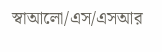স্বাআলো/এস/এসআর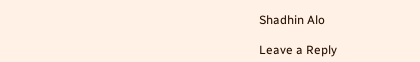Shadhin Alo

Leave a Reply